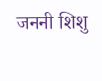जननी शिशु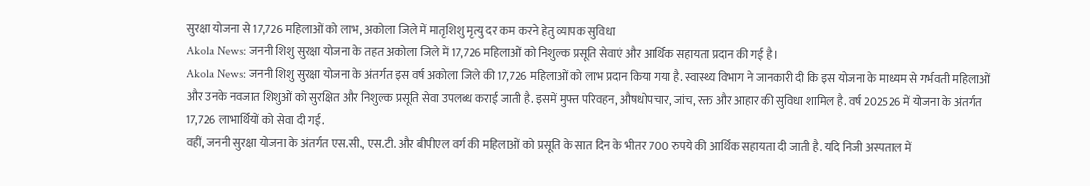सुरक्षा योजना से 17,726 महिलाओं को लाभ, अकोला जिले में मातृशिशु मृत्यु दर कम करने हेतु व्यापक सुविधा
Akola News: जननी शिशु सुरक्षा योजना के तहत अकोला जिले में 17,726 महिलाओं को निशुल्क प्रसूति सेवाएं और आर्थिक सहायता प्रदान की गई है।
Akola News: जननी शिशु सुरक्षा योजना के अंतर्गत इस वर्ष अकोला जिले की 17,726 महिलाओं को लाभ प्रदान किया गया है. स्वास्थ्य विभाग ने जानकारी दी कि इस योजना के माध्यम से गर्भवती महिलाओं और उनके नवजात शिशुओं को सुरक्षित और निशुल्क प्रसूति सेवा उपलब्ध कराई जाती है. इसमें मुफ्त परिवहन, औषधोपचार, जांच, रक्त और आहार की सुविधा शामिल है. वर्ष 202526 में योजना के अंतर्गत 17,726 लाभार्थियों को सेवा दी गई.
वहीं, जननी सुरक्षा योजना के अंतर्गत एस.सी., एस.टी. और बीपीएल वर्ग की महिलाओं को प्रसूति के सात दिन के भीतर 700 रुपये की आर्थिक सहायता दी जाती है. यदि निजी अस्पताल में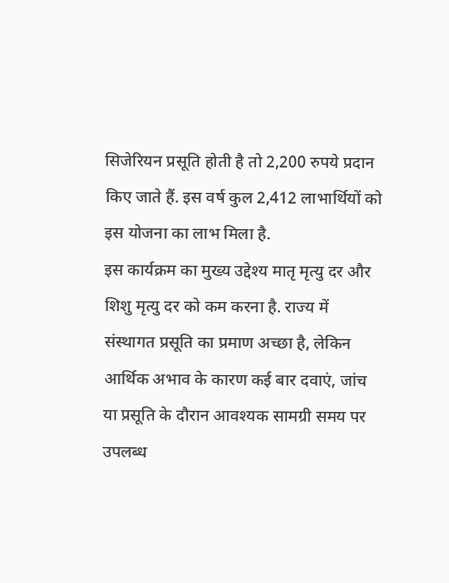सिजेरियन प्रसूति होती है तो 2,200 रुपये प्रदान किए जाते हैं. इस वर्ष कुल 2,412 लाभार्थियों को इस योजना का लाभ मिला है.
इस कार्यक्रम का मुख्य उद्देश्य मातृ मृत्यु दर और शिशु मृत्यु दर को कम करना है. राज्य में संस्थागत प्रसूति का प्रमाण अच्छा है, लेकिन आर्थिक अभाव के कारण कई बार दवाएं, जांच या प्रसूति के दौरान आवश्यक सामग्री समय पर उपलब्ध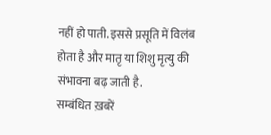नहीं हो पाती. इससे प्रसूति में विलंब होता है और मातृ या शिशु मृत्यु की संभावना बढ़ जाती है.
सम्बंधित ख़बरें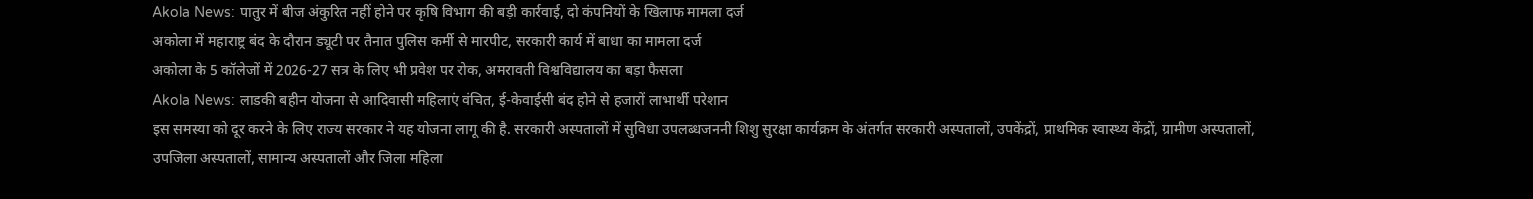Akola News: पातुर में बीज अंकुरित नहीं होने पर कृषि विभाग की बड़ी कार्रवाई, दो कंपनियों के खिलाफ मामला दर्ज
अकोला में महाराष्ट्र बंद के दौरान ड्यूटी पर तैनात पुलिस कर्मी से मारपीट, सरकारी कार्य में बाधा का मामला दर्ज
अकोला के 5 कॉलेजों में 2026-27 सत्र के लिए भी प्रवेश पर रोक, अमरावती विश्वविद्यालय का बड़ा फैसला
Akola News: लाडकी बहीन योजना से आदिवासी महिलाएं वंचित, ई-केवाईसी बंद होने से हजारों लाभार्थी परेशान
इस समस्या को दूर करने के लिए राज्य सरकार ने यह योजना लागू की है. सरकारी अस्पतालों में सुविधा उपलब्धजननी शिशु सुरक्षा कार्यक्रम के अंतर्गत सरकारी अस्पतालों, उपकेंद्रों, प्राथमिक स्वास्थ्य केंद्रों, ग्रामीण अस्पतालों, उपजिला अस्पतालों, सामान्य अस्पतालों और जिला महिला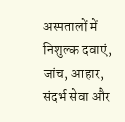अस्पतालों में निशुल्क दवाएं, जांच, आहार, संदर्भ सेवा और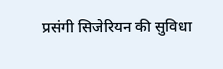प्रसंगी सिजेरियन की सुविधा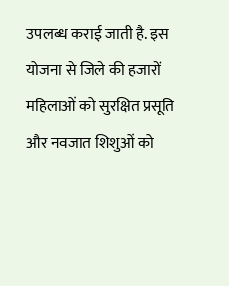उपलब्ध कराई जाती है. इस योजना से जिले की हजारों महिलाओं को सुरक्षित प्रसूति और नवजात शिशुओं को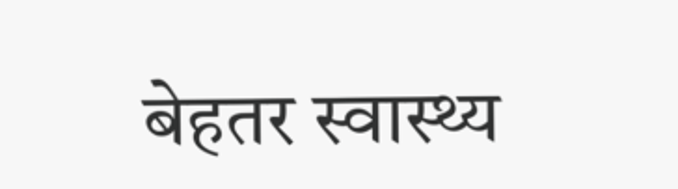बेहतर स्वास्थ्य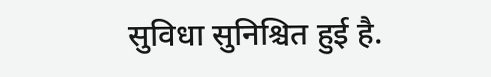सुविधा सुनिश्चित हुई है.